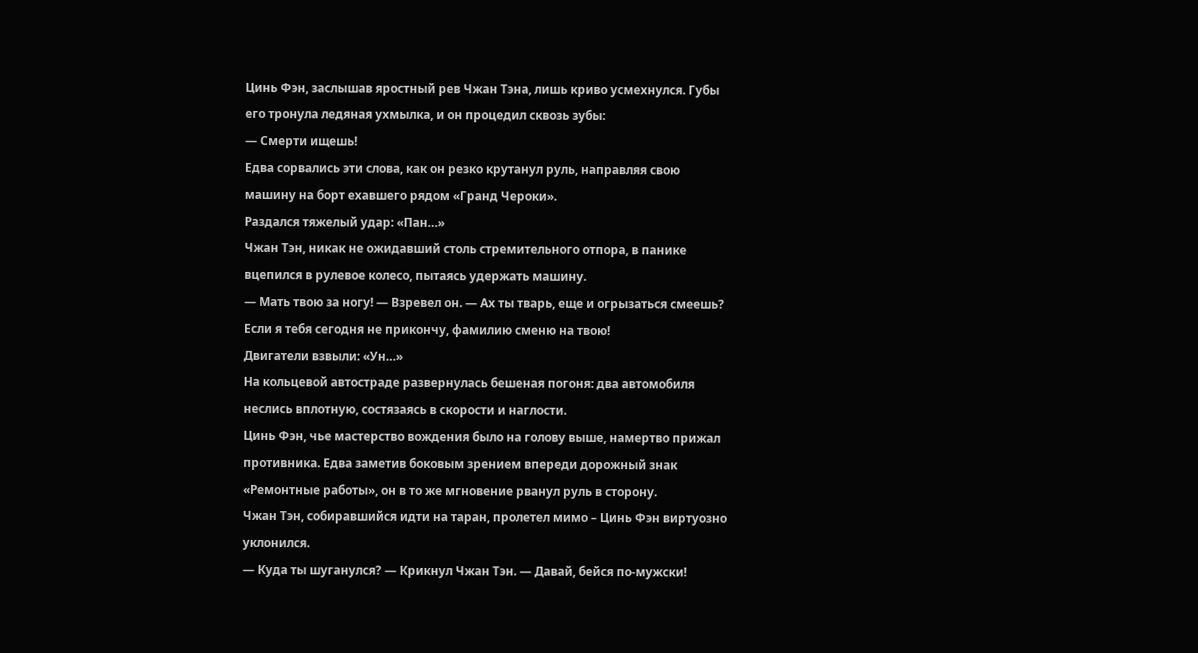Цинь Фэн, заслышав яростный рев Чжан Тэна, лишь криво усмехнулся. Губы его тронула ледяная ухмылка, и он процедил сквозь зубы:
— Смерти ищешь!
Едва сорвались эти слова, как он резко крутанул руль, направляя свою машину на борт ехавшего рядом «Гранд Чероки».
Раздался тяжелый удар: «Пан…»
Чжан Тэн, никак не ожидавший столь стремительного отпора, в панике вцепился в рулевое колесо, пытаясь удержать машину.
— Мать твою за ногу! — Взревел он. — Ах ты тварь, еще и огрызаться смеешь? Если я тебя сегодня не прикончу, фамилию сменю на твою!
Двигатели взвыли: «Ун…»
На кольцевой автостраде развернулась бешеная погоня: два автомобиля неслись вплотную, состязаясь в скорости и наглости.
Цинь Фэн, чье мастерство вождения было на голову выше, намертво прижал противника. Едва заметив боковым зрением впереди дорожный знак «Ремонтные работы», он в то же мгновение рванул руль в сторону.
Чжан Тэн, собиравшийся идти на таран, пролетел мимо – Цинь Фэн виртуозно уклонился.
— Куда ты шуганулся? — Крикнул Чжан Тэн. — Давай, бейся по-мужски!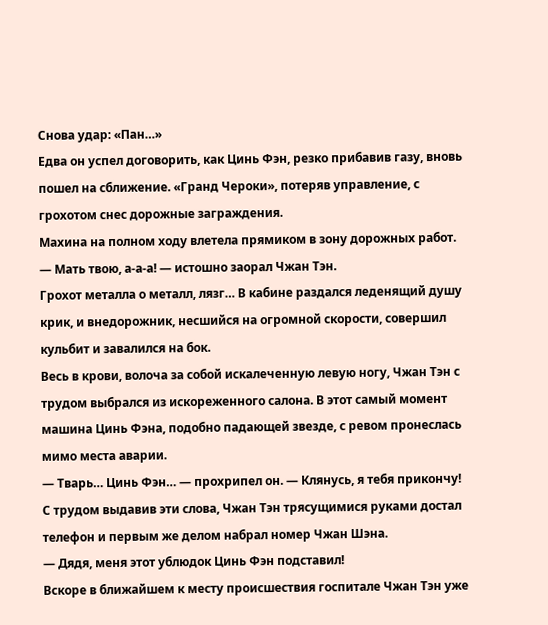Снова удар: «Пан…»
Едва он успел договорить, как Цинь Фэн, резко прибавив газу, вновь пошел на сближение. «Гранд Чероки», потеряв управление, с грохотом снес дорожные заграждения.
Махина на полном ходу влетела прямиком в зону дорожных работ.
— Мать твою, а-а-а! — истошно заорал Чжан Тэн.
Грохот металла о металл, лязг… В кабине раздался леденящий душу крик, и внедорожник, несшийся на огромной скорости, совершил кульбит и завалился на бок.
Весь в крови, волоча за собой искалеченную левую ногу, Чжан Тэн с трудом выбрался из искореженного салона. В этот самый момент машина Цинь Фэна, подобно падающей звезде, с ревом пронеслась мимо места аварии.
— Тварь… Цинь Фэн… — прохрипел он. — Клянусь, я тебя прикончу!
С трудом выдавив эти слова, Чжан Тэн трясущимися руками достал телефон и первым же делом набрал номер Чжан Шэна.
— Дядя, меня этот ублюдок Цинь Фэн подставил!
Вскоре в ближайшем к месту происшествия госпитале Чжан Тэн уже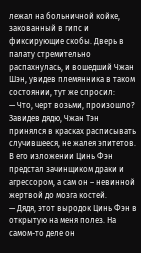лежал на больничной койке, закованный в гипс и фиксирующие скобы. Дверь в палату стремительно распахнулась, и вошедший Чжан Шэн, увидев племянника в таком состоянии, тут же спросил:
— Что, черт возьми, произошло?
Завидев дядю, Чжан Тэн принялся в красках расписывать случившееся, не жалея эпитетов. В его изложении Цинь Фэн предстал зачинщиком драки и агрессором, а сам он – невинной жертвой до мозга костей.
— Дядя, этот выродок Цинь Фэн в открытую на меня полез. На самом-то деле он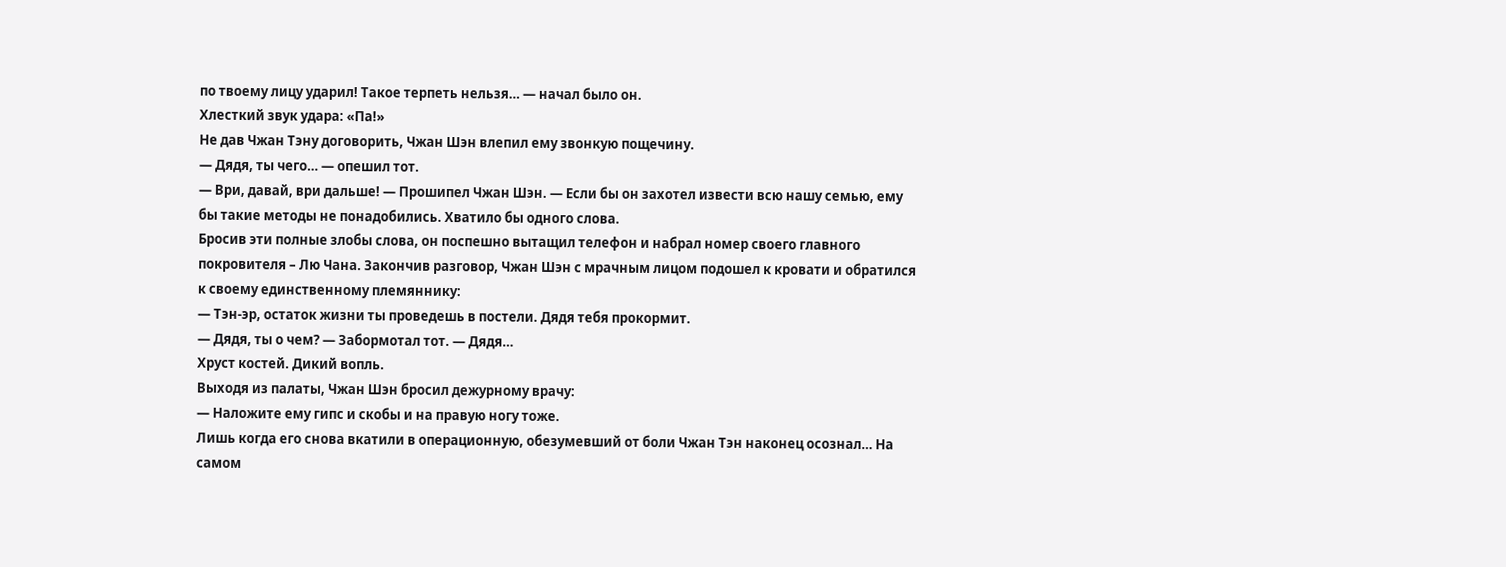по твоему лицу ударил! Такое терпеть нельзя… — начал было он.
Хлесткий звук удара: «Па!»
Не дав Чжан Тэну договорить, Чжан Шэн влепил ему звонкую пощечину.
— Дядя, ты чего… — опешил тот.
— Ври, давай, ври дальше! — Прошипел Чжан Шэн. — Если бы он захотел извести всю нашу семью, ему бы такие методы не понадобились. Хватило бы одного слова.
Бросив эти полные злобы слова, он поспешно вытащил телефон и набрал номер своего главного покровителя – Лю Чана. Закончив разговор, Чжан Шэн с мрачным лицом подошел к кровати и обратился к своему единственному племяннику:
— Тэн-эр, остаток жизни ты проведешь в постели. Дядя тебя прокормит.
— Дядя, ты о чем? — Забормотал тот. — Дядя…
Хруст костей. Дикий вопль.
Выходя из палаты, Чжан Шэн бросил дежурному врачу:
— Наложите ему гипс и скобы и на правую ногу тоже.
Лишь когда его снова вкатили в операционную, обезумевший от боли Чжан Тэн наконец осознал… На самом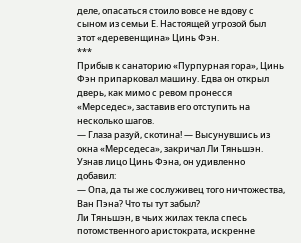деле, опасаться стоило вовсе не вдову с сыном из семьи Е. Настоящей угрозой был этот «деревенщина» Цинь Фэн.
***
Прибыв к санаторию «Пурпурная гора», Цинь Фэн припарковал машину. Едва он открыл дверь, как мимо с ревом пронесся «Мерседес», заставив его отступить на несколько шагов.
— Глаза разуй, скотина! — Высунувшись из окна «Мерседеса», закричал Ли Тяньшэн.
Узнав лицо Цинь Фэна, он удивленно добавил:
— Опа, да ты же сослуживец того ничтожества, Ван Пэна? Что ты тут забыл?
Ли Тяньшэн, в чьих жилах текла спесь потомственного аристократа, искренне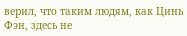верил, что таким людям, как Цинь Фэн, здесь не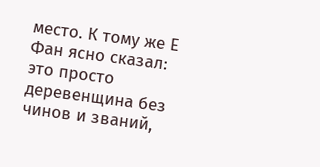место. К тому же Е Фан ясно сказал: это просто деревенщина без чинов и званий,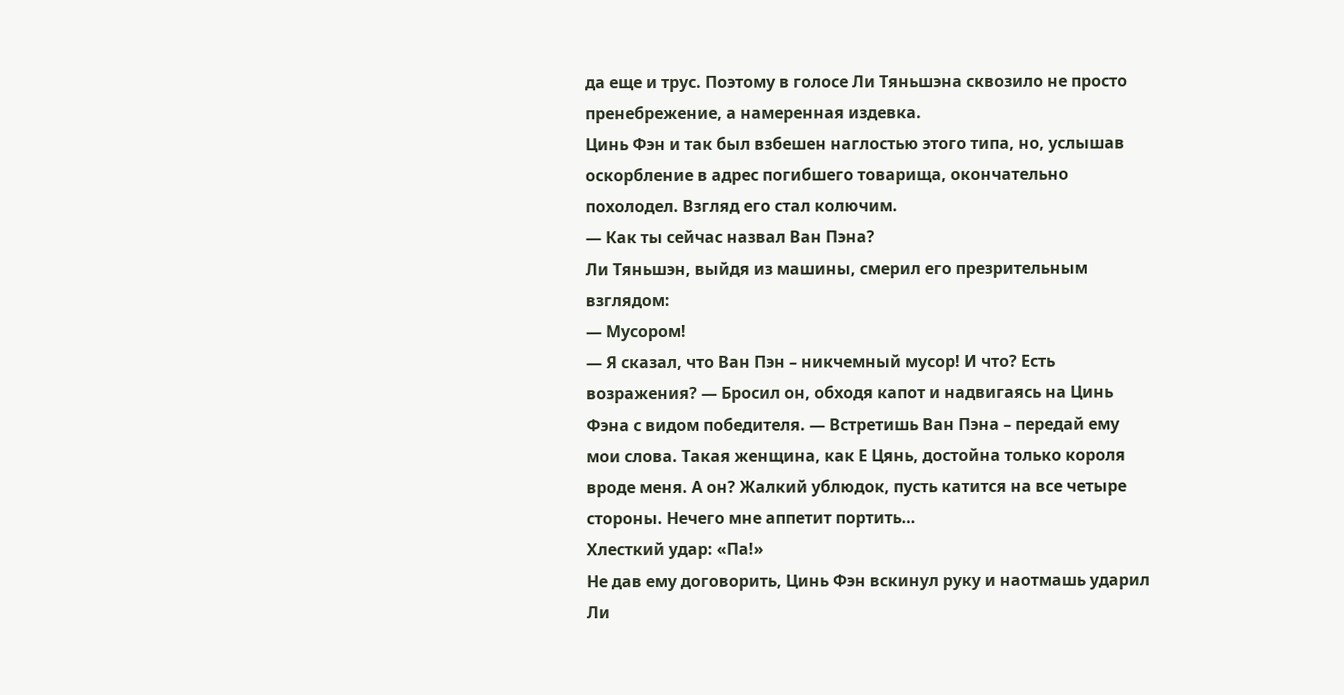да еще и трус. Поэтому в голосе Ли Тяньшэна сквозило не просто пренебрежение, а намеренная издевка.
Цинь Фэн и так был взбешен наглостью этого типа, но, услышав оскорбление в адрес погибшего товарища, окончательно похолодел. Взгляд его стал колючим.
— Как ты сейчас назвал Ван Пэна?
Ли Тяньшэн, выйдя из машины, смерил его презрительным взглядом:
— Мусором!
— Я сказал, что Ван Пэн – никчемный мусор! И что? Есть возражения? — Бросил он, обходя капот и надвигаясь на Цинь Фэна с видом победителя. — Встретишь Ван Пэна – передай ему мои слова. Такая женщина, как Е Цянь, достойна только короля вроде меня. А он? Жалкий ублюдок, пусть катится на все четыре стороны. Нечего мне аппетит портить…
Хлесткий удар: «Па!»
Не дав ему договорить, Цинь Фэн вскинул руку и наотмашь ударил Ли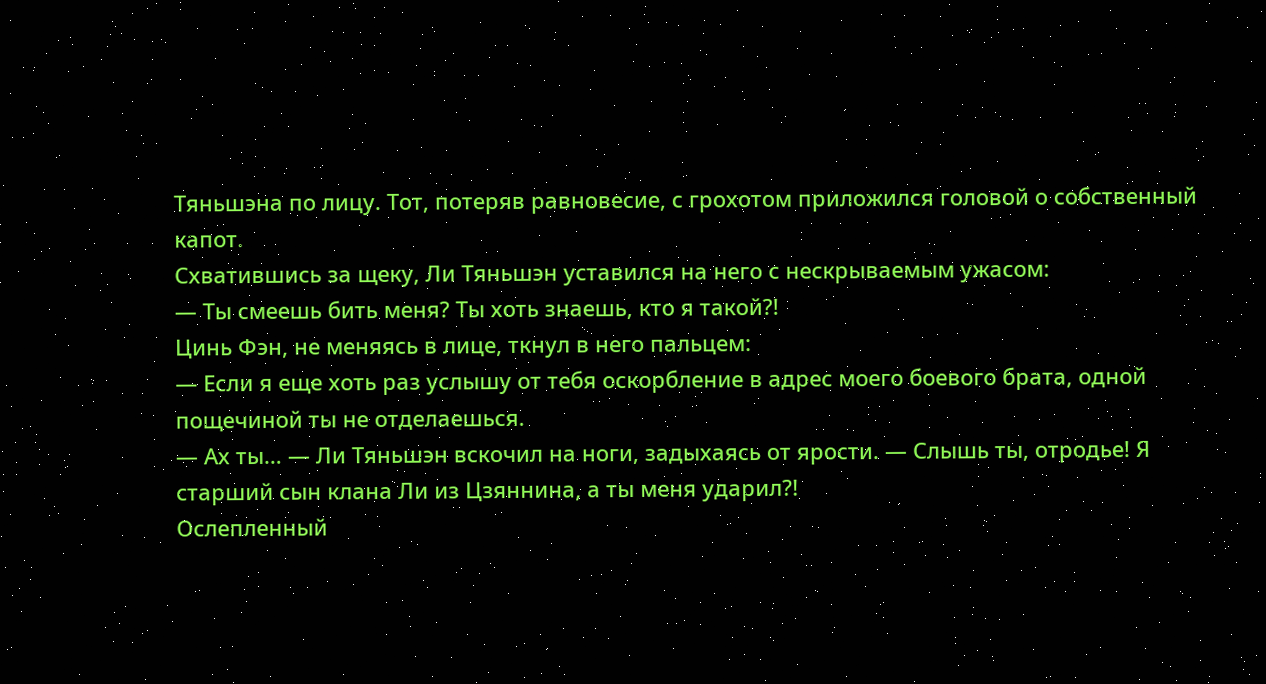Тяньшэна по лицу. Тот, потеряв равновесие, с грохотом приложился головой о собственный капот.
Схватившись за щеку, Ли Тяньшэн уставился на него с нескрываемым ужасом:
— Ты смеешь бить меня? Ты хоть знаешь, кто я такой?!
Цинь Фэн, не меняясь в лице, ткнул в него пальцем:
— Если я еще хоть раз услышу от тебя оскорбление в адрес моего боевого брата, одной пощечиной ты не отделаешься.
— Ах ты… — Ли Тяньшэн вскочил на ноги, задыхаясь от ярости. — Слышь ты, отродье! Я старший сын клана Ли из Цзяннина, а ты меня ударил?!
Ослепленный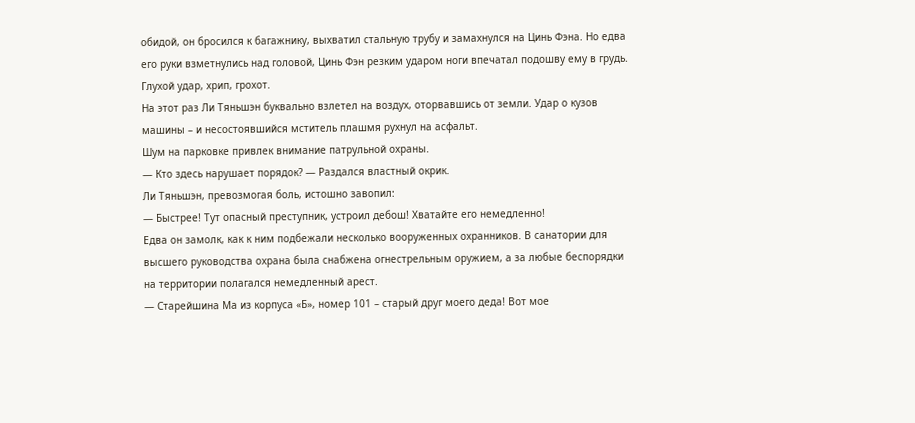обидой, он бросился к багажнику, выхватил стальную трубу и замахнулся на Цинь Фэна. Но едва его руки взметнулись над головой, Цинь Фэн резким ударом ноги впечатал подошву ему в грудь.
Глухой удар, хрип, грохот.
На этот раз Ли Тяньшэн буквально взлетел на воздух, оторвавшись от земли. Удар о кузов машины – и несостоявшийся мститель плашмя рухнул на асфальт.
Шум на парковке привлек внимание патрульной охраны.
— Кто здесь нарушает порядок? — Раздался властный окрик.
Ли Тяньшэн, превозмогая боль, истошно завопил:
— Быстрее! Тут опасный преступник, устроил дебош! Хватайте его немедленно!
Едва он замолк, как к ним подбежали несколько вооруженных охранников. В санатории для высшего руководства охрана была снабжена огнестрельным оружием, а за любые беспорядки на территории полагался немедленный арест.
— Старейшина Ма из корпуса «Б», номер 101 – старый друг моего деда! Вот мое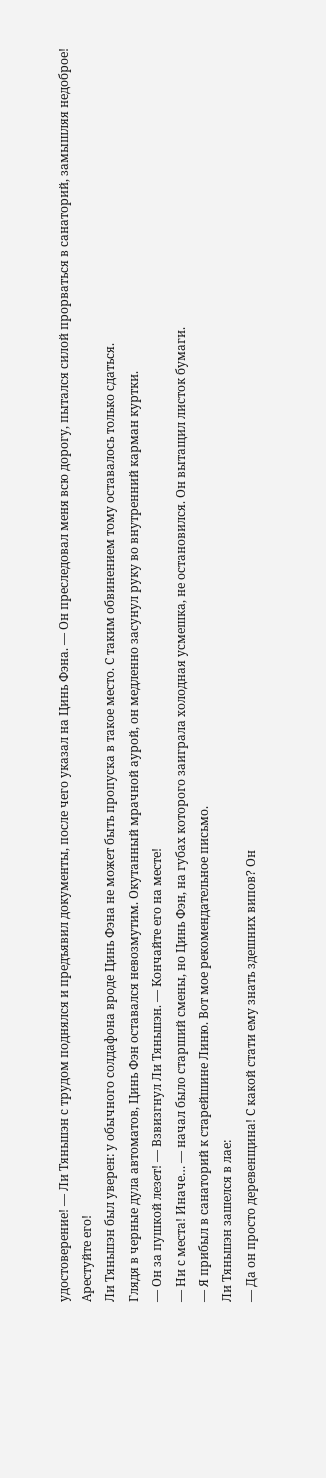удостоверение! — Ли Тяньшэн с трудом поднялся и предъявил документы, после чего указал на Цинь Фэна. — Он преследовал меня всю дорогу, пытался силой прорваться в санаторий, замышляя недоброе! Арестуйте его!
Ли Тяньшэн был уверен: у обычного солдафона вроде Цинь Фэна не может быть пропуска в такое место. С таким обвинением тому оставалось только сдаться.
Глядя в черные дула автоматов, Цинь Фэн оставался невозмутим. Окутанный мрачной аурой, он медленно засунул руку во внутренний карман куртки.
— Он за пушкой лезет! — Взвизгнул Ли Тяньшэн. — Кончайте его на месте!
— Ни с места! Иначе… — начал было старший смены, но Цинь Фэн, на губах которого заиграла холодная усмешка, не остановился. Он вытащил листок бумаги.
— Я прибыл в санаторий к старейшине Линю. Вот мое рекомендательное письмо.
Ли Тяньшэн зашелся в лае:
— Да он просто деревенщина! С какой стати ему знать здешних випов? Он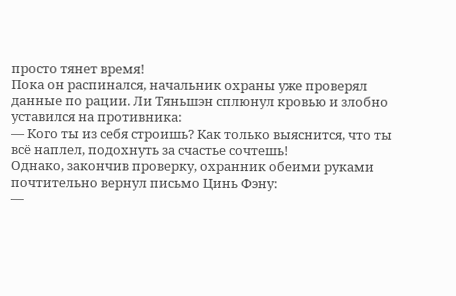просто тянет время!
Пока он распинался, начальник охраны уже проверял данные по рации. Ли Тяньшэн сплюнул кровью и злобно уставился на противника:
— Кого ты из себя строишь? Как только выяснится, что ты всё наплел, подохнуть за счастье сочтешь!
Однако, закончив проверку, охранник обеими руками почтительно вернул письмо Цинь Фэну:
—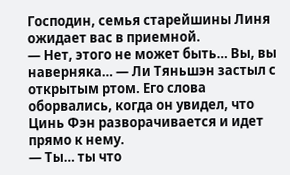Господин, семья старейшины Линя ожидает вас в приемной.
— Нет, этого не может быть… Вы, вы наверняка… — Ли Тяньшэн застыл с открытым ртом. Его слова оборвались, когда он увидел, что Цинь Фэн разворачивается и идет прямо к нему.
— Ты… ты что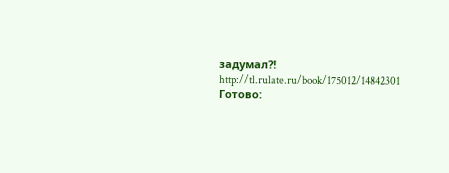задумал?!
http://tl.rulate.ru/book/175012/14842301
Готово: